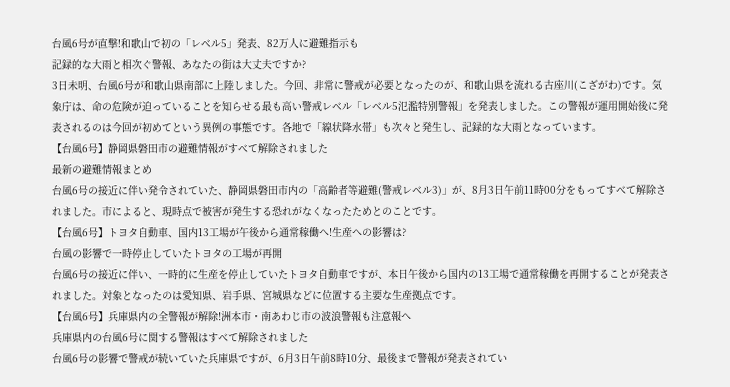台風6号が直撃!和歌山で初の「レベル5」発表、82万人に避難指示も
記録的な大雨と相次ぐ警報、あなたの街は大丈夫ですか?
3日未明、台風6号が和歌山県南部に上陸しました。今回、非常に警戒が必要となったのが、和歌山県を流れる古座川(こざがわ)です。気象庁は、命の危険が迫っていることを知らせる最も高い警戒レベル「レベル5氾濫特別警報」を発表しました。この警報が運用開始後に発表されるのは今回が初めてという異例の事態です。各地で「線状降水帯」も次々と発生し、記録的な大雨となっています。
【台風6号】静岡県磐田市の避難情報がすべて解除されました
最新の避難情報まとめ
台風6号の接近に伴い発令されていた、静岡県磐田市内の「高齢者等避難(警戒レベル3)」が、8月3日午前11時00分をもってすべて解除されました。市によると、現時点で被害が発生する恐れがなくなったためとのことです。
【台風6号】トヨタ自動車、国内13工場が午後から通常稼働へ!生産への影響は?
台風の影響で一時停止していたトヨタの工場が再開
台風6号の接近に伴い、一時的に生産を停止していたトヨタ自動車ですが、本日午後から国内の13工場で通常稼働を再開することが発表されました。対象となったのは愛知県、岩手県、宮城県などに位置する主要な生産拠点です。
【台風6号】兵庫県内の全警報が解除!洲本市・南あわじ市の波浪警報も注意報へ
兵庫県内の台風6号に関する警報はすべて解除されました
台風6号の影響で警戒が続いていた兵庫県ですが、6月3日午前8時10分、最後まで警報が発表されてい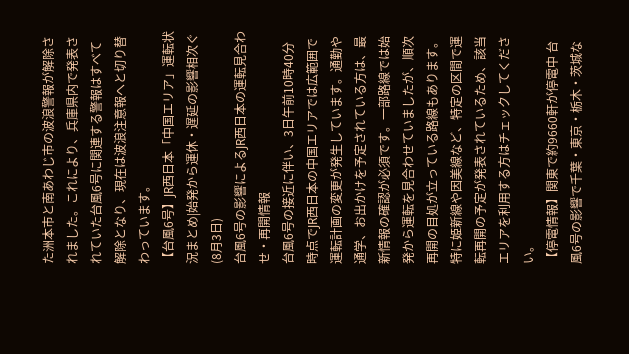た洲本市と南あわじ市の波浪警報が解除されました。これにより、兵庫県内で発表されていた台風6号に関連する警報はすべて解除となり、現在は波浪注意報へと切り替わっています。
【台風6号】JR西日本「中国エリア」運転状況まとめ|始発から運休・遅延の影響相次ぐ(8月3日)
台風6号の影響によるJR西日本の運転見合わせ・再開情報
台風6号の接近に伴い、3日午前10時40分時点でJR西日本の中国エリアでは広範囲で運転計画の変更が発生しています。通勤や通学、お出かけを予定されている方は、最新情報の確認が必須です。一部路線では始発から運転を見合わせていましたが、順次再開の目処が立っている路線もあります。特に姫新線や因美線など、特定の区間で運転再開の予定が発表されているため、該当エリアを利用する方はチェックしてください。
【停電情報】関東で約9660軒が停電中 台風6号の影響で千葉・東京・栃木・茨城な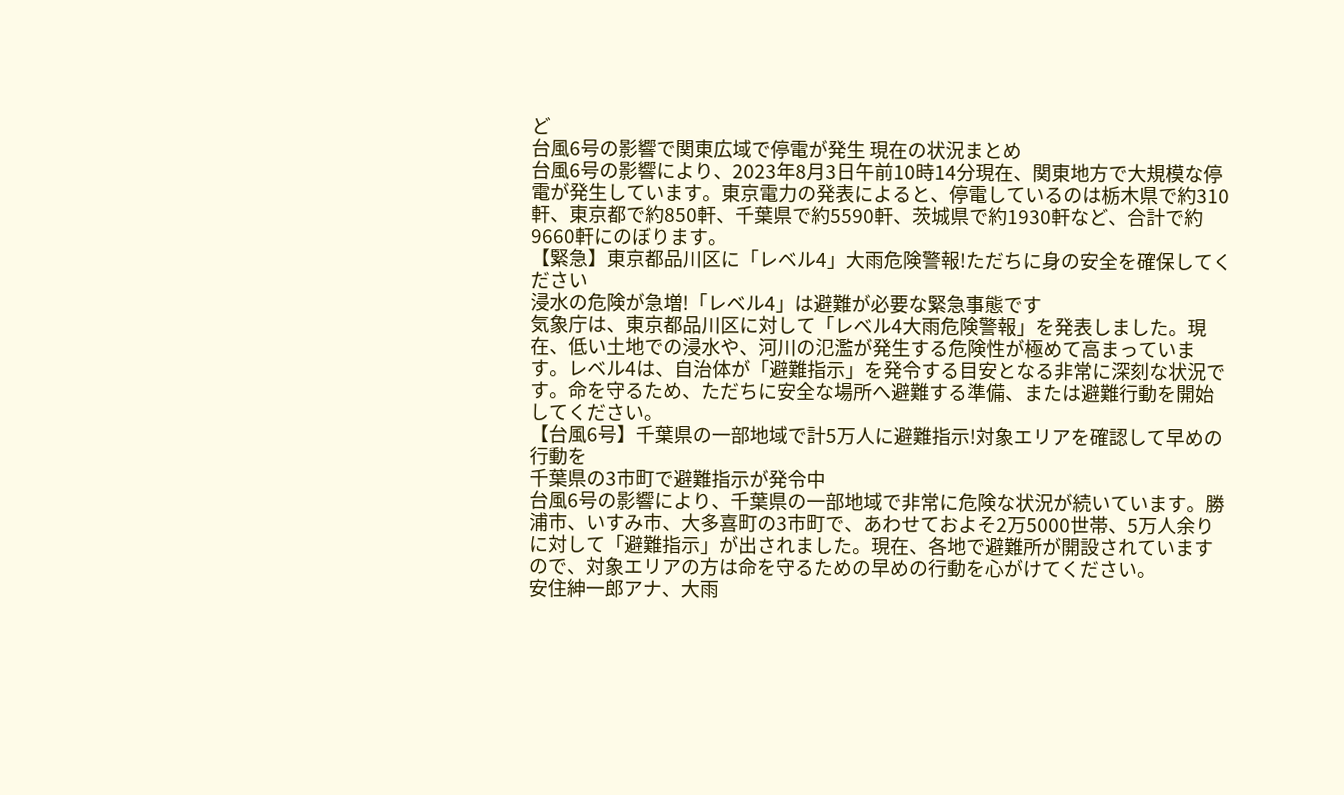ど
台風6号の影響で関東広域で停電が発生 現在の状況まとめ
台風6号の影響により、2023年8月3日午前10時14分現在、関東地方で大規模な停電が発生しています。東京電力の発表によると、停電しているのは栃木県で約310軒、東京都で約850軒、千葉県で約5590軒、茨城県で約1930軒など、合計で約9660軒にのぼります。
【緊急】東京都品川区に「レベル4」大雨危険警報!ただちに身の安全を確保してください
浸水の危険が急増!「レベル4」は避難が必要な緊急事態です
気象庁は、東京都品川区に対して「レベル4大雨危険警報」を発表しました。現在、低い土地での浸水や、河川の氾濫が発生する危険性が極めて高まっています。レベル4は、自治体が「避難指示」を発令する目安となる非常に深刻な状況です。命を守るため、ただちに安全な場所へ避難する準備、または避難行動を開始してください。
【台風6号】千葉県の一部地域で計5万人に避難指示!対象エリアを確認して早めの行動を
千葉県の3市町で避難指示が発令中
台風6号の影響により、千葉県の一部地域で非常に危険な状況が続いています。勝浦市、いすみ市、大多喜町の3市町で、あわせておよそ2万5000世帯、5万人余りに対して「避難指示」が出されました。現在、各地で避難所が開設されていますので、対象エリアの方は命を守るための早めの行動を心がけてください。
安住紳一郎アナ、大雨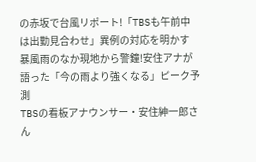の赤坂で台風リポート!「TBSも午前中は出勤見合わせ」異例の対応を明かす
暴風雨のなか現地から警鐘!安住アナが語った「今の雨より強くなる」ピーク予測
TBSの看板アナウンサー・安住紳一郎さん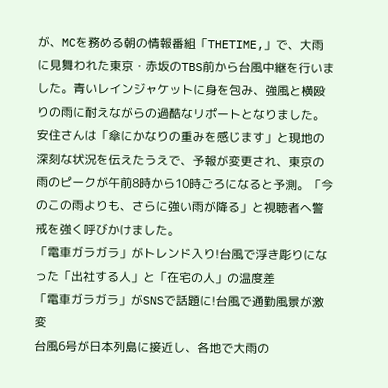が、MCを務める朝の情報番組「THETIME,」で、大雨に見舞われた東京・赤坂のTBS前から台風中継を行いました。青いレインジャケットに身を包み、強風と横殴りの雨に耐えながらの過酷なリポートとなりました。安住さんは「傘にかなりの重みを感じます」と現地の深刻な状況を伝えたうえで、予報が変更され、東京の雨のピークが午前8時から10時ごろになると予測。「今のこの雨よりも、さらに強い雨が降る」と視聴者へ警戒を強く呼びかけました。
「電車ガラガラ」がトレンド入り!台風で浮き彫りになった「出社する人」と「在宅の人」の温度差
「電車ガラガラ」がSNSで話題に!台風で通勤風景が激変
台風6号が日本列島に接近し、各地で大雨の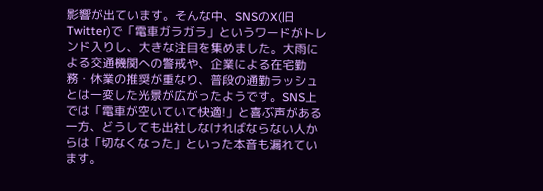影響が出ています。そんな中、SNSのX(旧Twitter)で「電車ガラガラ」というワードがトレンド入りし、大きな注目を集めました。大雨による交通機関への警戒や、企業による在宅勤務・休業の推奨が重なり、普段の通勤ラッシュとは一変した光景が広がったようです。SNS上では「電車が空いていて快適!」と喜ぶ声がある一方、どうしても出社しなければならない人からは「切なくなった」といった本音も漏れています。